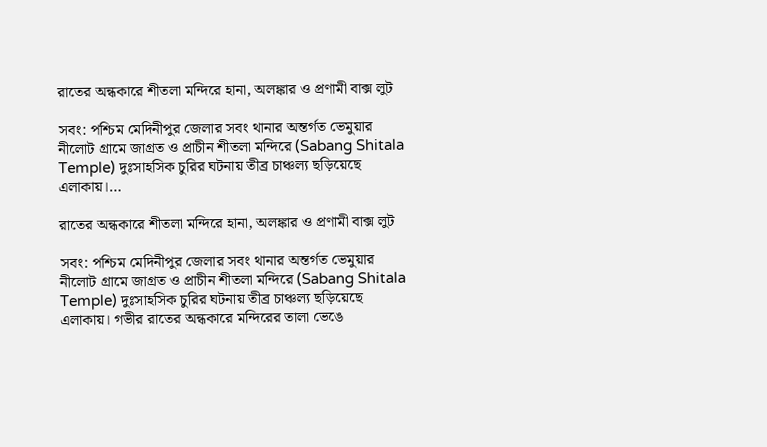রাতের অন্ধকারে শীতলা মন্দিরে হানা, অলঙ্কার ও প্রণামী বাক্স লুট

সবং: পশ্চিম মেদিনীপুর জেলার সবং থানার অন্তর্গত ভেমুয়ার নীলোট গ্রামে জাগ্রত ও প্রাচীন শীতলা মন্দিরে (Sabang Shitala Temple) দুঃসাহসিক চুরির ঘটনায় তীব্র চাঞ্চল্য ছড়িয়েছে এলাকায়।…

রাতের অন্ধকারে শীতলা মন্দিরে হানা, অলঙ্কার ও প্রণামী বাক্স লুট

সবং: পশ্চিম মেদিনীপুর জেলার সবং থানার অন্তর্গত ভেমুয়ার নীলোট গ্রামে জাগ্রত ও প্রাচীন শীতলা মন্দিরে (Sabang Shitala Temple) দুঃসাহসিক চুরির ঘটনায় তীব্র চাঞ্চল্য ছড়িয়েছে এলাকায়। গভীর রাতের অন্ধকারে মন্দিরের তালা ভেঙে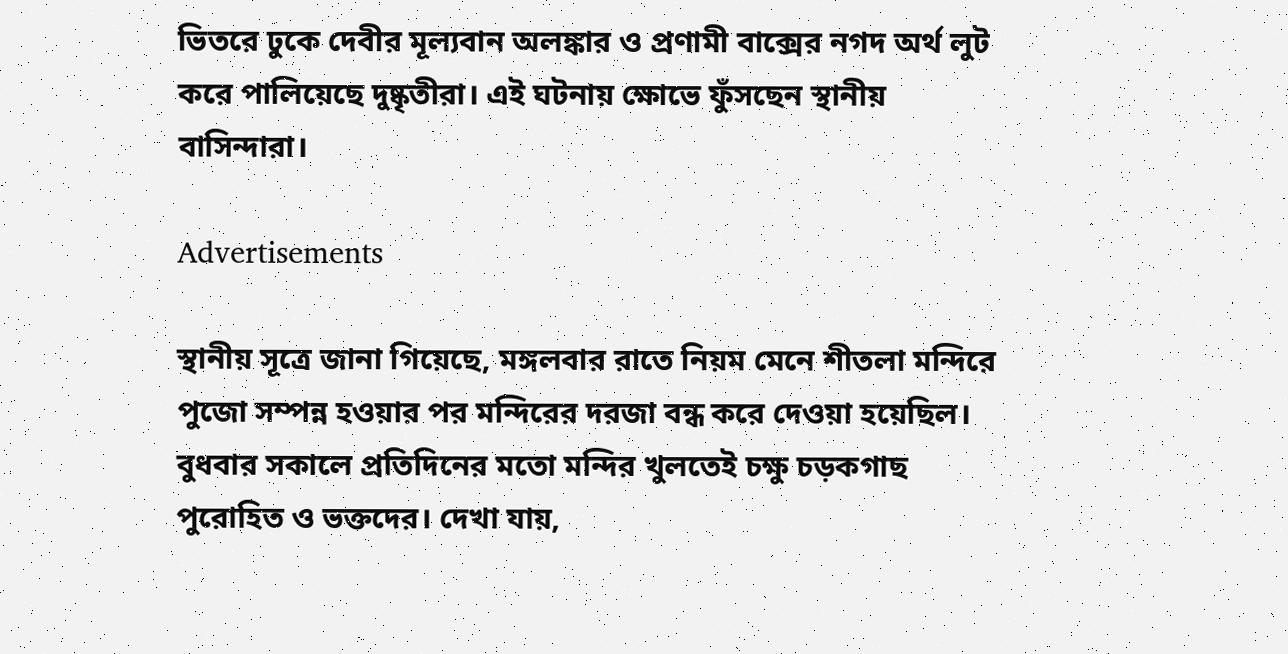ভিতরে ঢুকে দেবীর মূল্যবান অলঙ্কার ও প্রণামী বাক্সের নগদ অর্থ লুট করে পালিয়েছে দুষ্কৃতীরা। এই ঘটনায় ক্ষোভে ফুঁসছেন স্থানীয় বাসিন্দারা।

Advertisements

স্থানীয় সূত্রে জানা গিয়েছে, মঙ্গলবার রাতে নিয়ম মেনে শীতলা মন্দিরে পুজো সম্পন্ন হওয়ার পর মন্দিরের দরজা বন্ধ করে দেওয়া হয়েছিল। বুধবার সকালে প্রতিদিনের মতো মন্দির খুলতেই চক্ষু চড়কগাছ পুরোহিত ও ভক্তদের। দেখা যায়,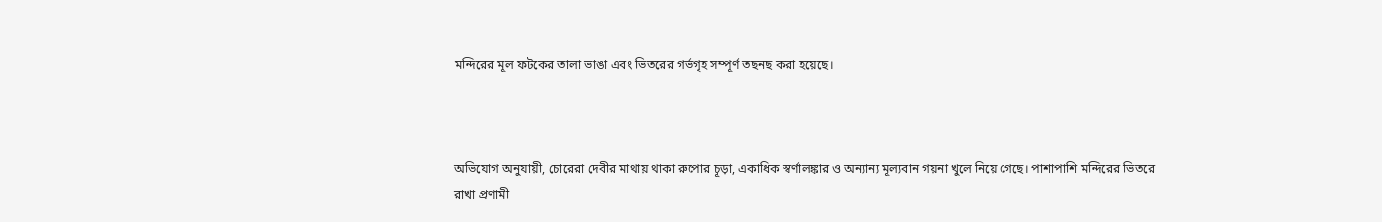মন্দিরের মূল ফটকের তালা ভাঙা এবং ভিতরের গর্ভগৃহ সম্পূর্ণ তছনছ করা হয়েছে।



অভিযোগ অনুযায়ী, চোরেরা দেবীর মাথায় থাকা রুপোর চূড়া, একাধিক স্বর্ণালঙ্কার ও অন্যান্য মূল্যবান গয়না খুলে নিয়ে গেছে। পাশাপাশি মন্দিরের ভিতরে রাখা প্রণামী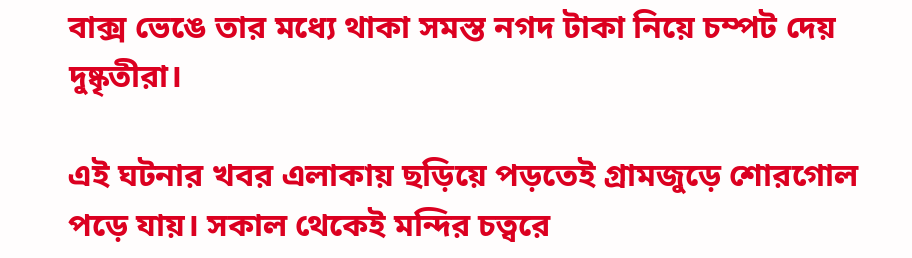বাক্স ভেঙে তার মধ্যে থাকা সমস্ত নগদ টাকা নিয়ে চম্পট দেয় দুষ্কৃতীরা।

এই ঘটনার খবর এলাকায় ছড়িয়ে পড়তেই গ্রামজুড়ে শোরগোল পড়ে যায়। সকাল থেকেই মন্দির চত্বরে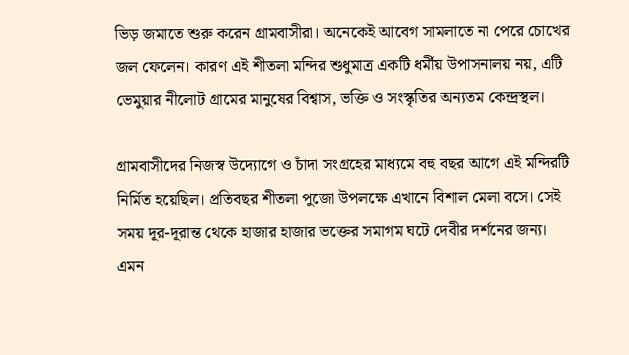ভিড় জমাতে শুরু করেন গ্রামবাসীরা। অনেকেই আবেগ সামলাতে না পেরে চোখের জল ফেলেন। কারণ এই শীতলা মন্দির শুধুমাত্র একটি ধর্মীয় উপাসনালয় নয়, এটি ভেমুয়ার নীলোট গ্রামের মানুষের বিশ্বাস, ভক্তি ও সংস্কৃতির অন্যতম কেন্দ্রস্থল।

গ্রামবাসীদের নিজস্ব উদ্যোগে ও চাঁদা সংগ্রহের মাধ্যমে বহু বছর আগে এই মন্দিরটি নির্মিত হয়েছিল। প্রতিবছর শীতলা পুজো উপলক্ষে এখানে বিশাল মেলা বসে। সেই সময় দূর-দূরান্ত থেকে হাজার হাজার ভক্তের সমাগম ঘটে দেবীর দর্শনের জন্য। এমন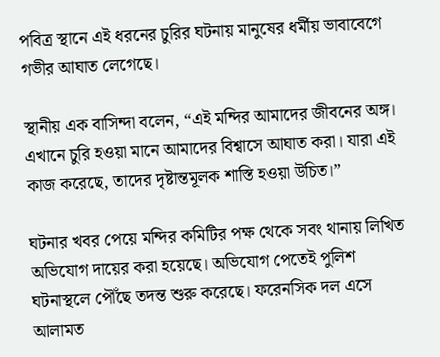পবিত্র স্থানে এই ধরনের চুরির ঘটনায় মানুষের ধর্মীয় ভাবাবেগে গভীর আঘাত লেগেছে।

স্থানীয় এক বাসিন্দা বলেন, “এই মন্দির আমাদের জীবনের অঙ্গ। এখানে চুরি হওয়া মানে আমাদের বিশ্বাসে আঘাত করা। যারা এই কাজ করেছে, তাদের দৃষ্টান্তমূলক শাস্তি হওয়া উচিত।”

ঘটনার খবর পেয়ে মন্দির কমিটির পক্ষ থেকে সবং থানায় লিখিত অভিযোগ দায়ের করা হয়েছে। অভিযোগ পেতেই পুলিশ ঘটনাস্থলে পৌঁছে তদন্ত শুরু করেছে। ফরেনসিক দল এসে আলামত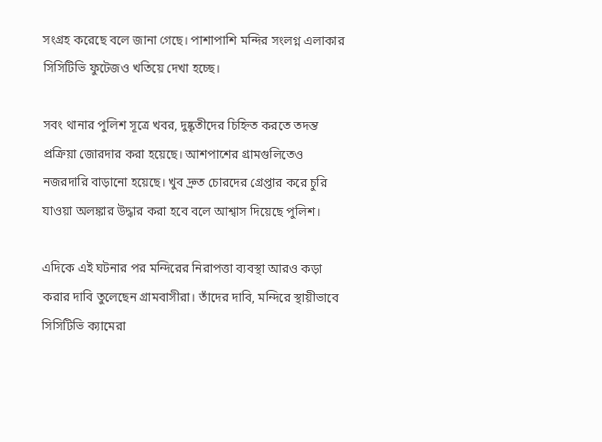সংগ্রহ করেছে বলে জানা গেছে। পাশাপাশি মন্দির সংলগ্ন এলাকার সিসিটিভি ফুটেজও খতিয়ে দেখা হচ্ছে।

সবং থানার পুলিশ সূত্রে খবর, দুষ্কৃতীদের চিহ্নিত করতে তদন্ত প্রক্রিয়া জোরদার করা হয়েছে। আশপাশের গ্রামগুলিতেও নজরদারি বাড়ানো হয়েছে। খুব দ্রুত চোরদের গ্রেপ্তার করে চুরি যাওয়া অলঙ্কার উদ্ধার করা হবে বলে আশ্বাস দিয়েছে পুলিশ।

এদিকে এই ঘটনার পর মন্দিরের নিরাপত্তা ব্যবস্থা আরও কড়া করার দাবি তুলেছেন গ্রামবাসীরা। তাঁদের দাবি, মন্দিরে স্থায়ীভাবে সিসিটিভি ক্যামেরা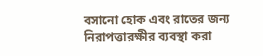বসানো হোক এবং রাতের জন্য নিরাপত্তারক্ষীর ব্যবস্থা করা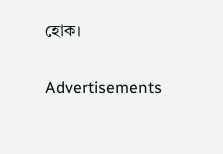হোক।

Advertisements